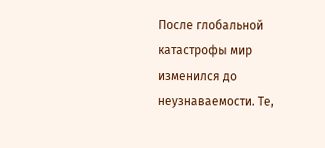После глобальной катастрофы мир изменился до неузнаваемости. Те,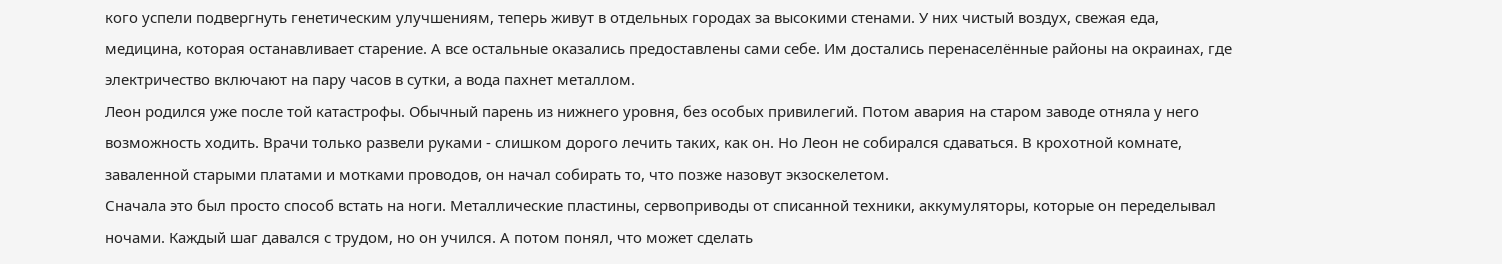кого успели подвергнуть генетическим улучшениям, теперь живут в отдельных городах за высокими стенами. У них чистый воздух, свежая еда, медицина, которая останавливает старение. А все остальные оказались предоставлены сами себе. Им достались перенаселённые районы на окраинах, где электричество включают на пару часов в сутки, а вода пахнет металлом.
Леон родился уже после той катастрофы. Обычный парень из нижнего уровня, без особых привилегий. Потом авария на старом заводе отняла у него возможность ходить. Врачи только развели руками - слишком дорого лечить таких, как он. Но Леон не собирался сдаваться. В крохотной комнате, заваленной старыми платами и мотками проводов, он начал собирать то, что позже назовут экзоскелетом.
Сначала это был просто способ встать на ноги. Металлические пластины, сервоприводы от списанной техники, аккумуляторы, которые он переделывал ночами. Каждый шаг давался с трудом, но он учился. А потом понял, что может сделать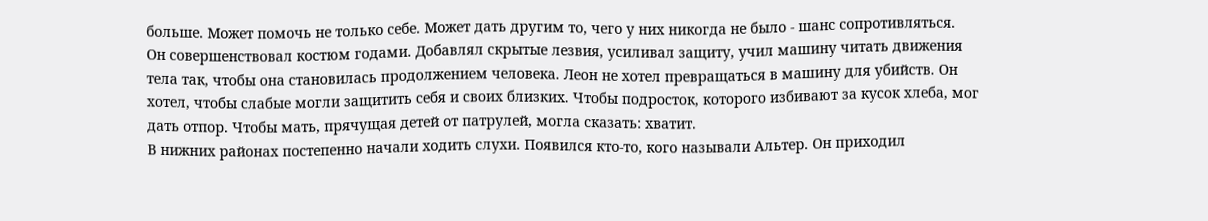больше. Может помочь не только себе. Может дать другим то, чего у них никогда не было - шанс сопротивляться.
Он совершенствовал костюм годами. Добавлял скрытые лезвия, усиливал защиту, учил машину читать движения тела так, чтобы она становилась продолжением человека. Леон не хотел превращаться в машину для убийств. Он хотел, чтобы слабые могли защитить себя и своих близких. Чтобы подросток, которого избивают за кусок хлеба, мог дать отпор. Чтобы мать, прячущая детей от патрулей, могла сказать: хватит.
В нижних районах постепенно начали ходить слухи. Появился кто-то, кого называли Альтер. Он приходил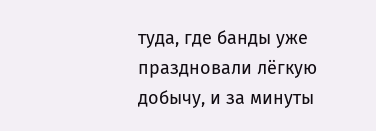туда, где банды уже праздновали лёгкую добычу, и за минуты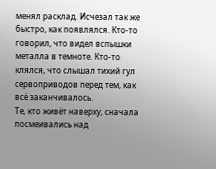менял расклад. Исчезал так же быстро, как появлялся. Кто-то говорил, что видел вспышки металла в темноте. Кто-то клялся, что слышал тихий гул сервоприводов перед тем, как всё заканчивалось.
Те, кто живёт наверху, сначала посмеивались над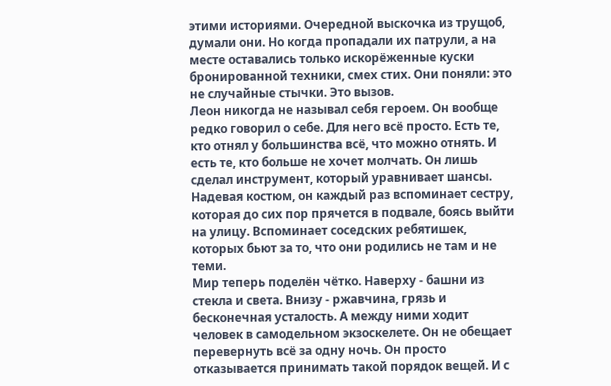этими историями. Очередной выскочка из трущоб, думали они. Но когда пропадали их патрули, а на месте оставались только искорёженные куски бронированной техники, смех стих. Они поняли: это не случайные стычки. Это вызов.
Леон никогда не называл себя героем. Он вообще редко говорил о себе. Для него всё просто. Есть те, кто отнял у большинства всё, что можно отнять. И есть те, кто больше не хочет молчать. Он лишь сделал инструмент, который уравнивает шансы. Надевая костюм, он каждый раз вспоминает сестру, которая до сих пор прячется в подвале, боясь выйти на улицу. Вспоминает соседских ребятишек, которых бьют за то, что они родились не там и не теми.
Мир теперь поделён чётко. Наверху - башни из стекла и света. Внизу - ржавчина, грязь и бесконечная усталость. А между ними ходит человек в самодельном экзоскелете. Он не обещает перевернуть всё за одну ночь. Он просто отказывается принимать такой порядок вещей. И с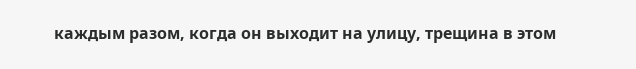каждым разом, когда он выходит на улицу, трещина в этом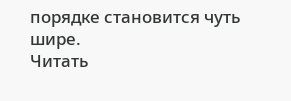порядке становится чуть шире.
Читать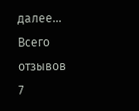далее...
Всего отзывов
7